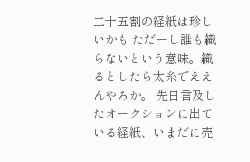二十五割の経紙は珍しいかも ただーし誰も織らないという意味。織るとしたら太糸でええんやろか。 先日言及したオークションに出ている経紙、いまだに売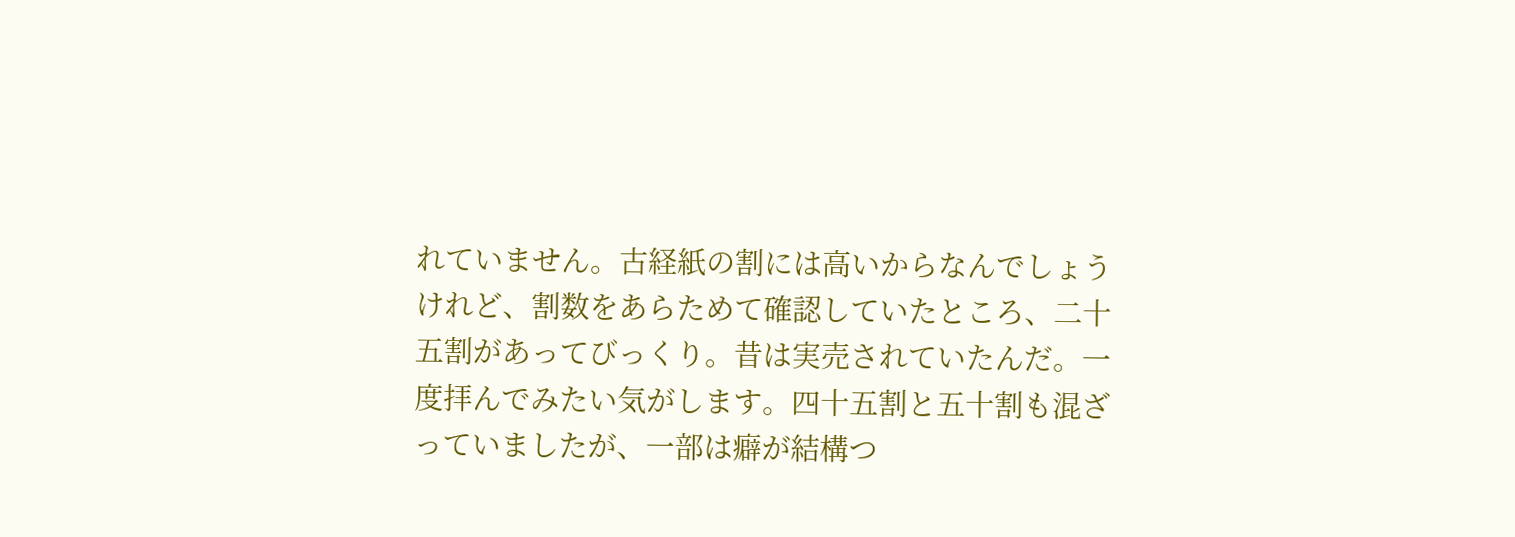れていません。古経紙の割には高いからなんでしょうけれど、割数をあらためて確認していたところ、二十五割があってびっくり。昔は実売されていたんだ。一度拝んでみたい気がします。四十五割と五十割も混ざっていましたが、一部は癖が結構つ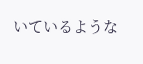いているような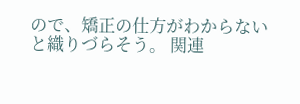ので、矯正の仕方がわからないと織りづらそう。 関連